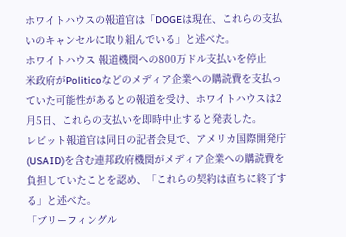ホワイトハウスの報道官は「DOGEは現在、これらの支払いのキャンセルに取り組んでいる」と述べた。
ホワイトハウス 報道機関への800万ドル支払いを停止
米政府がPoliticoなどのメディア企業への購読費を支払っていた可能性があるとの報道を受け、ホワイトハウスは2月5日、これらの支払いを即時中止すると発表した。
レビット報道官は同日の記者会見で、アメリカ国際開発庁(USAID)を含む連邦政府機関がメディア企業への購読費を負担していたことを認め、「これらの契約は直ちに終了する」と述べた。
「ブリーフィングル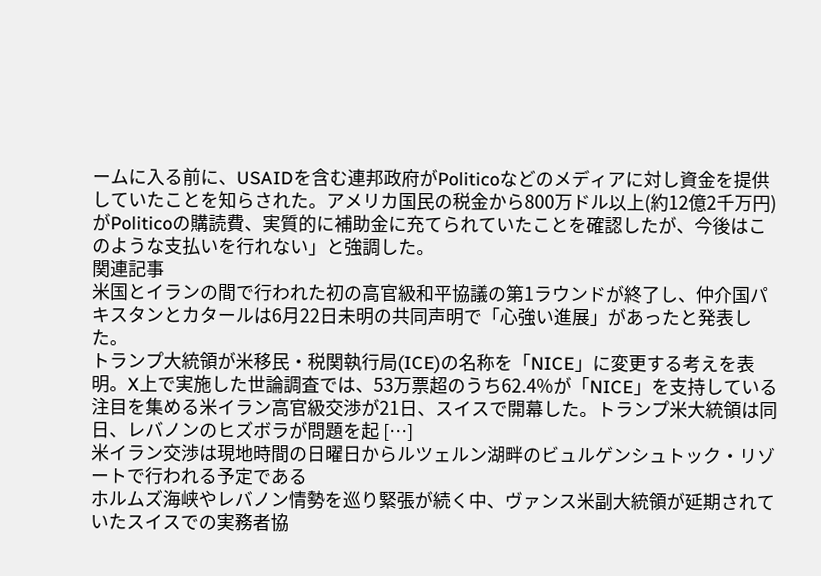ームに入る前に、USAIDを含む連邦政府がPoliticoなどのメディアに対し資金を提供していたことを知らされた。アメリカ国民の税金から800万ドル以上(約12億2千万円)がPoliticoの購読費、実質的に補助金に充てられていたことを確認したが、今後はこのような支払いを行れない」と強調した。
関連記事
米国とイランの間で行われた初の高官級和平協議の第1ラウンドが終了し、仲介国パキスタンとカタールは6月22日未明の共同声明で「心強い進展」があったと発表した。
トランプ大統領が米移民・税関執行局(ICE)の名称を「NICE」に変更する考えを表明。X上で実施した世論調査では、53万票超のうち62.4%が「NICE」を支持している
注目を集める米イラン高官級交渉が21日、スイスで開幕した。トランプ米大統領は同日、レバノンのヒズボラが問題を起 […]
米イラン交渉は現地時間の日曜日からルツェルン湖畔のビュルゲンシュトック・リゾートで行われる予定である
ホルムズ海峡やレバノン情勢を巡り緊張が続く中、ヴァンス米副大統領が延期されていたスイスでの実務者協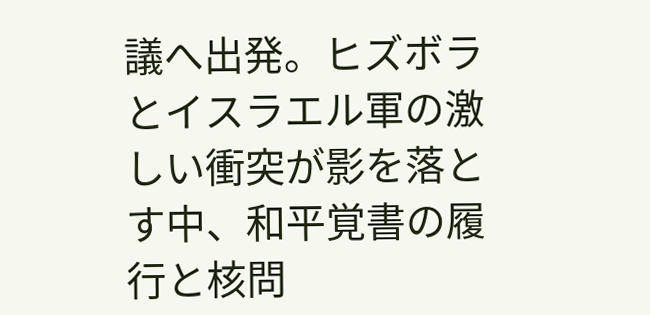議へ出発。ヒズボラとイスラエル軍の激しい衝突が影を落とす中、和平覚書の履行と核問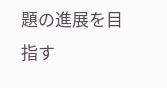題の進展を目指す